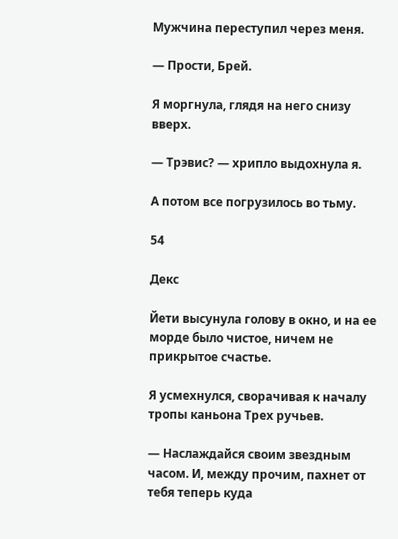Мужчина переступил через меня.

— Прости, Брей.

Я моргнула, глядя на него снизу вверх.

— Трэвис? — хрипло выдохнула я.

А потом все погрузилось во тьму.

54

Декс

Йети высунула голову в окно, и на ее морде было чистое, ничем не прикрытое счастье.

Я усмехнулся, сворачивая к началу тропы каньона Трех ручьев.

— Наслаждайся своим звездным часом. И, между прочим, пахнет от тебя теперь куда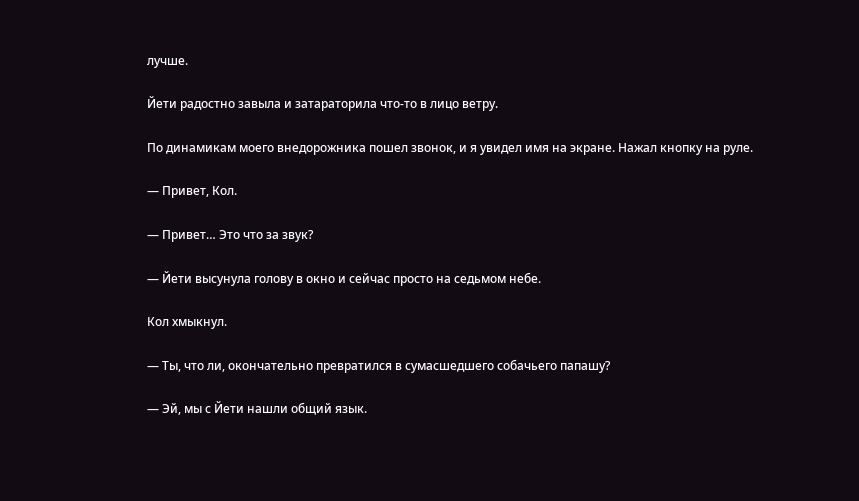лучше.

Йети радостно завыла и затараторила что-то в лицо ветру.

По динамикам моего внедорожника пошел звонок, и я увидел имя на экране. Нажал кнопку на руле.

— Привет, Кол.

— Привет… Это что за звук?

— Йети высунула голову в окно и сейчас просто на седьмом небе.

Кол хмыкнул.

— Ты, что ли, окончательно превратился в сумасшедшего собачьего папашу?

— Эй, мы с Йети нашли общий язык.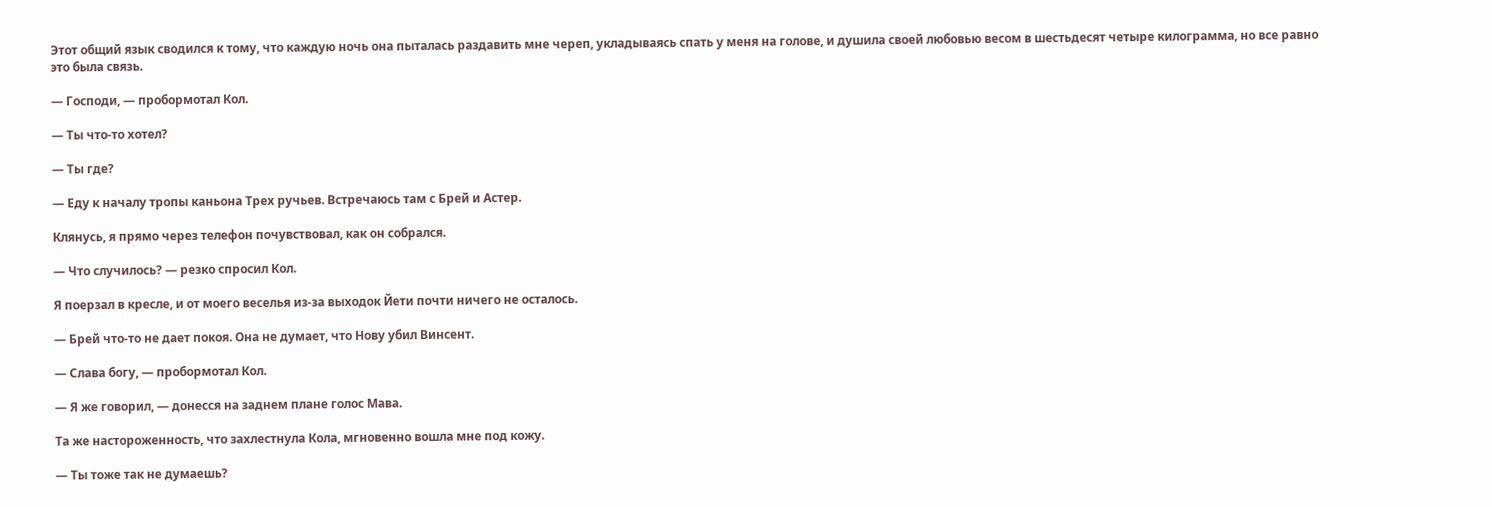Этот общий язык сводился к тому, что каждую ночь она пыталась раздавить мне череп, укладываясь спать у меня на голове, и душила своей любовью весом в шестьдесят четыре килограмма, но все равно это была связь.

— Господи, — пробормотал Кол.

— Ты что-то хотел?

— Ты где?

— Еду к началу тропы каньона Трех ручьев. Встречаюсь там с Брей и Астер.

Клянусь, я прямо через телефон почувствовал, как он собрался.

— Что случилось? — резко спросил Кол.

Я поерзал в кресле, и от моего веселья из-за выходок Йети почти ничего не осталось.

— Брей что-то не дает покоя. Она не думает, что Нову убил Винсент.

— Слава богу, — пробормотал Кол.

— Я же говорил, — донесся на заднем плане голос Мава.

Та же настороженность, что захлестнула Кола, мгновенно вошла мне под кожу.

— Ты тоже так не думаешь?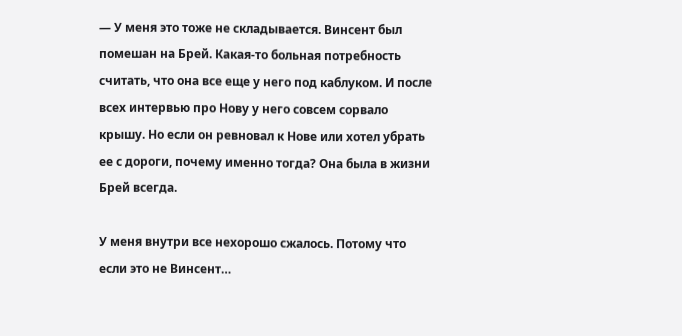— У меня это тоже не складывается. Винсент был помешан на Брей. Какая-то больная потребность считать, что она все еще у него под каблуком. И после всех интервью про Нову у него совсем сорвало крышу. Но если он ревновал к Нове или хотел убрать ее с дороги, почему именно тогда? Она была в жизни Брей всегда.

У меня внутри все нехорошо сжалось. Потому что если это не Винсент…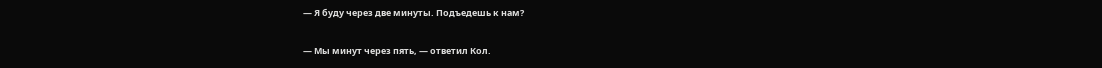— Я буду через две минуты. Подъедешь к нам?

— Мы минут через пять, — ответил Кол.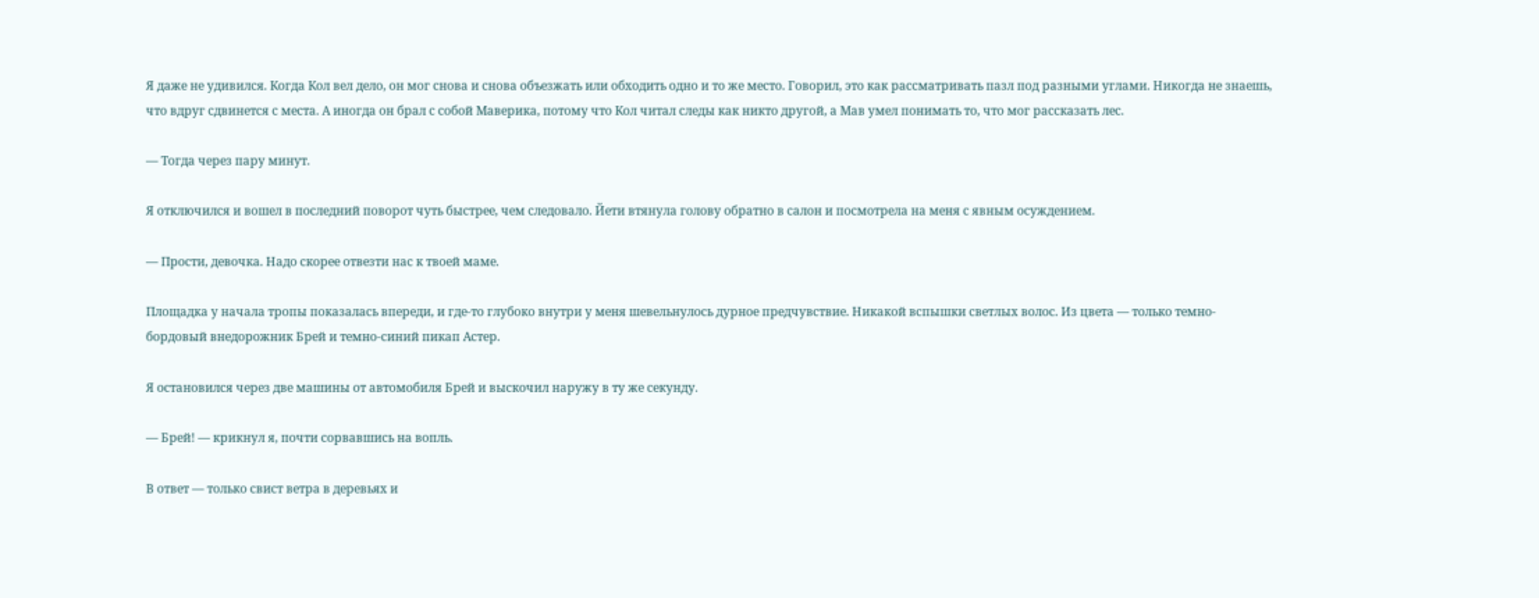Я даже не удивился. Когда Кол вел дело, он мог снова и снова объезжать или обходить одно и то же место. Говорил, это как рассматривать пазл под разными углами. Никогда не знаешь, что вдруг сдвинется с места. А иногда он брал с собой Маверика, потому что Кол читал следы как никто другой, а Мав умел понимать то, что мог рассказать лес.

— Тогда через пару минут.

Я отключился и вошел в последний поворот чуть быстрее, чем следовало. Йети втянула голову обратно в салон и посмотрела на меня с явным осуждением.

— Прости, девочка. Надо скорее отвезти нас к твоей маме.

Площадка у начала тропы показалась впереди, и где-то глубоко внутри у меня шевельнулось дурное предчувствие. Никакой вспышки светлых волос. Из цвета — только темно-бордовый внедорожник Брей и темно-синий пикап Астер.

Я остановился через две машины от автомобиля Брей и выскочил наружу в ту же секунду.

— Брей! — крикнул я, почти сорвавшись на вопль.

В ответ — только свист ветра в деревьях и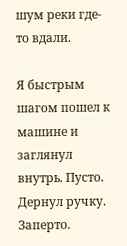шум реки где-то вдали.

Я быстрым шагом пошел к машине и заглянул внутрь. Пусто. Дернул ручку. Заперто.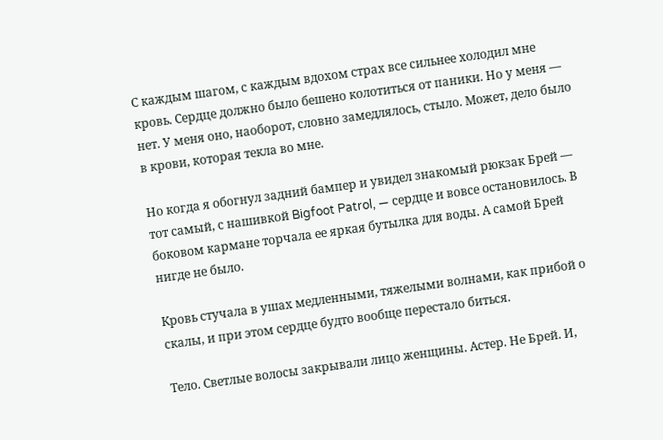С каждым шагом, с каждым вдохом страх все сильнее холодил мне кровь. Сердце должно было бешено колотиться от паники. Но у меня — нет. У меня оно, наоборот, словно замедлялось, стыло. Может, дело было в крови, которая текла во мне.

Но когда я обогнул задний бампер и увидел знакомый рюкзак Брей — тот самый, с нашивкой Bigfoot Patrol, — сердце и вовсе остановилось. В боковом кармане торчала ее яркая бутылка для воды. А самой Брей нигде не было.

Кровь стучала в ушах медленными, тяжелыми волнами, как прибой о скалы, и при этом сердце будто вообще перестало биться.

Тело. Светлые волосы закрывали лицо женщины. Астер. Не Брей. И,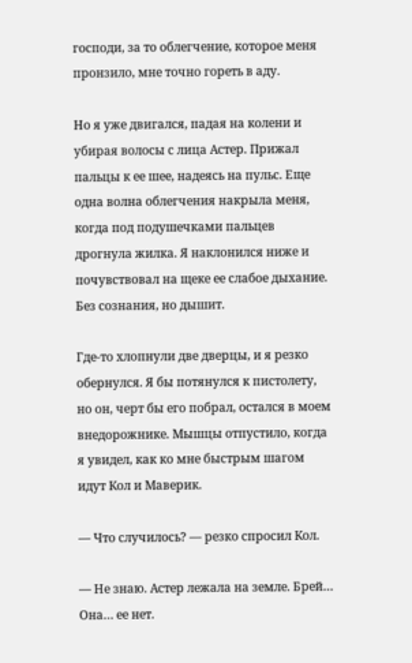господи, за то облегчение, которое меня пронзило, мне точно гореть в аду.

Но я уже двигался, падая на колени и убирая волосы с лица Астер. Прижал пальцы к ее шее, надеясь на пульс. Еще одна волна облегчения накрыла меня, когда под подушечками пальцев дрогнула жилка. Я наклонился ниже и почувствовал на щеке ее слабое дыхание. Без сознания, но дышит.

Где-то хлопнули две дверцы, и я резко обернулся. Я бы потянулся к пистолету, но он, черт бы его побрал, остался в моем внедорожнике. Мышцы отпустило, когда я увидел, как ко мне быстрым шагом идут Кол и Маверик.

— Что случилось? — резко спросил Кол.

— Не знаю. Астер лежала на земле. Брей… Она… ее нет.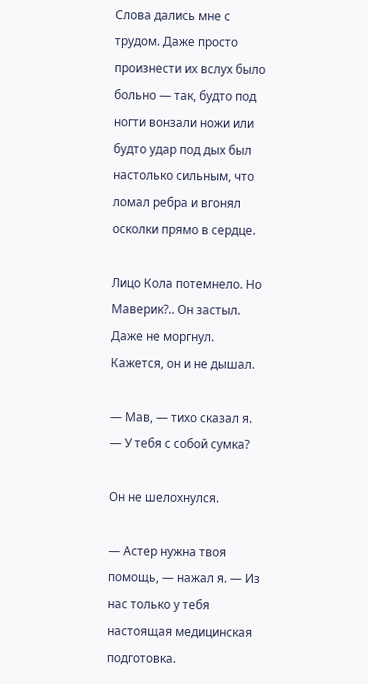Слова дались мне с трудом. Даже просто произнести их вслух было больно — так, будто под ногти вонзали ножи или будто удар под дых был настолько сильным, что ломал ребра и вгонял осколки прямо в сердце.

Лицо Кола потемнело. Но Маверик?.. Он застыл. Даже не моргнул. Кажется, он и не дышал.

— Мав, — тихо сказал я. — У тебя с собой сумка?

Он не шелохнулся.

— Астер нужна твоя помощь, — нажал я. — Из нас только у тебя настоящая медицинская подготовка.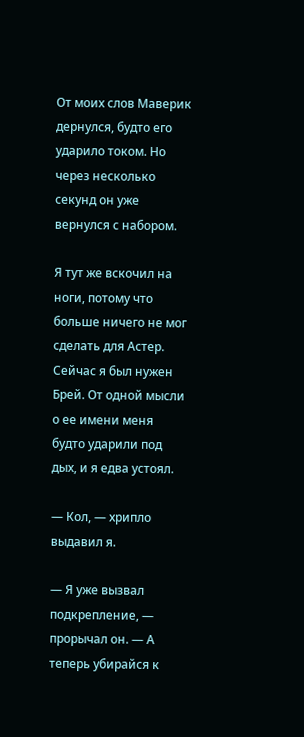От моих слов Маверик дернулся, будто его ударило током. Но через несколько секунд он уже вернулся с набором.

Я тут же вскочил на ноги, потому что больше ничего не мог сделать для Астер. Сейчас я был нужен Брей. От одной мысли о ее имени меня будто ударили под дых, и я едва устоял.

— Кол, — хрипло выдавил я.

— Я уже вызвал подкрепление, — прорычал он. — А теперь убирайся к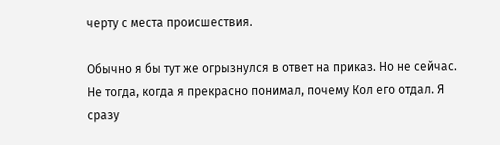черту с места происшествия.

Обычно я бы тут же огрызнулся в ответ на приказ. Но не сейчас. Не тогда, когда я прекрасно понимал, почему Кол его отдал. Я сразу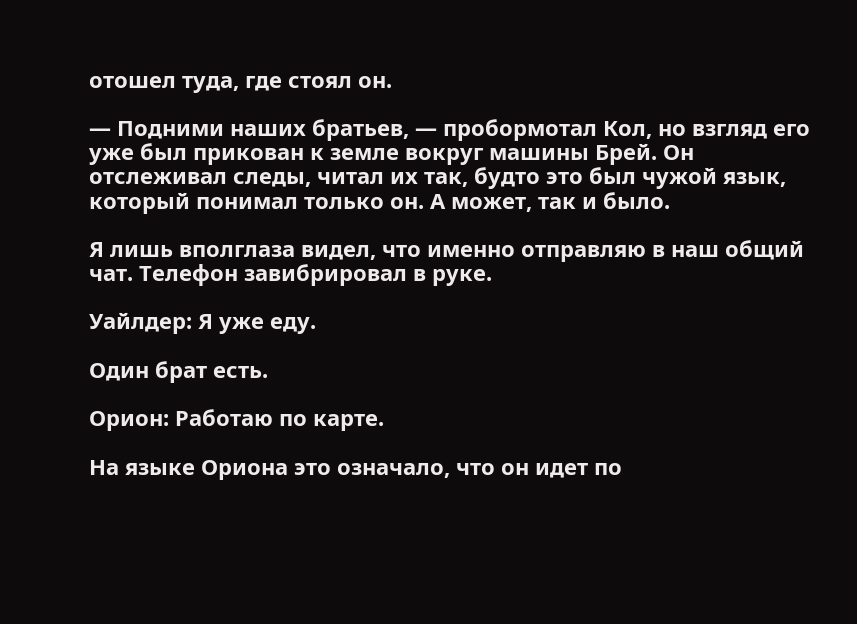отошел туда, где стоял он.

— Подними наших братьев, — пробормотал Кол, но взгляд его уже был прикован к земле вокруг машины Брей. Он отслеживал следы, читал их так, будто это был чужой язык, который понимал только он. А может, так и было.

Я лишь вполглаза видел, что именно отправляю в наш общий чат. Телефон завибрировал в руке.

Уайлдер: Я уже еду.

Один брат есть.

Орион: Работаю по карте.

На языке Ориона это означало, что он идет по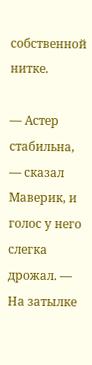собственной нитке.

— Астер стабильна, — сказал Маверик, и голос у него слегка дрожал. — На затылке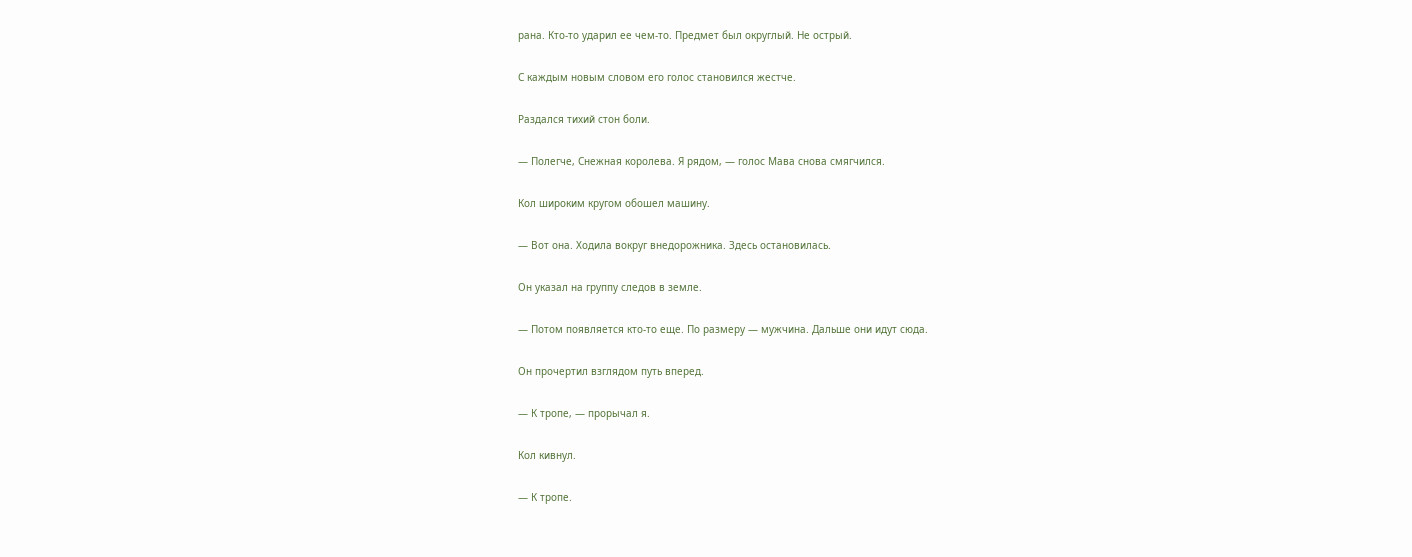рана. Кто-то ударил ее чем-то. Предмет был округлый. Не острый.

С каждым новым словом его голос становился жестче.

Раздался тихий стон боли.

— Полегче, Снежная королева. Я рядом, — голос Мава снова смягчился.

Кол широким кругом обошел машину.

— Вот она. Ходила вокруг внедорожника. Здесь остановилась.

Он указал на группу следов в земле.

— Потом появляется кто-то еще. По размеру — мужчина. Дальше они идут сюда.

Он прочертил взглядом путь вперед.

— К тропе, — прорычал я.

Кол кивнул.

— К тропе.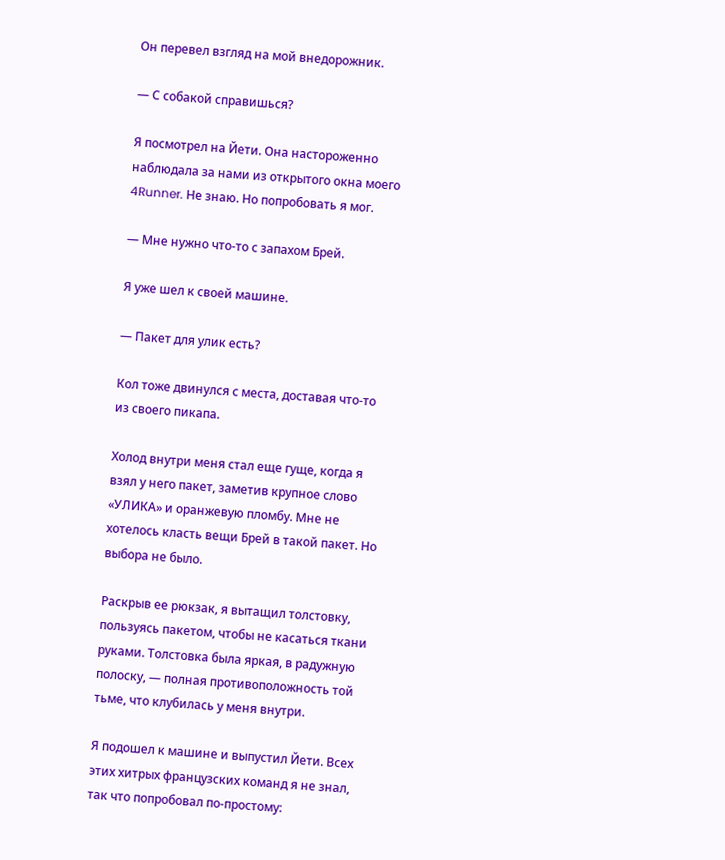Он перевел взгляд на мой внедорожник.

— С собакой справишься?

Я посмотрел на Йети. Она настороженно наблюдала за нами из открытого окна моего 4Runner. Не знаю. Но попробовать я мог.

— Мне нужно что-то с запахом Брей.

Я уже шел к своей машине.

— Пакет для улик есть?

Кол тоже двинулся с места, доставая что-то из своего пикапа.

Холод внутри меня стал еще гуще, когда я взял у него пакет, заметив крупное слово «УЛИКА» и оранжевую пломбу. Мне не хотелось класть вещи Брей в такой пакет. Но выбора не было.

Раскрыв ее рюкзак, я вытащил толстовку, пользуясь пакетом, чтобы не касаться ткани руками. Толстовка была яркая, в радужную полоску, — полная противоположность той тьме, что клубилась у меня внутри.

Я подошел к машине и выпустил Йети. Всех этих хитрых французских команд я не знал, так что попробовал по-простому: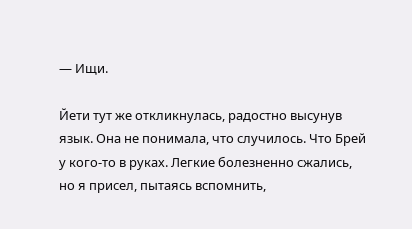— Ищи.

Йети тут же откликнулась, радостно высунув язык. Она не понимала, что случилось. Что Брей у кого-то в руках. Легкие болезненно сжались, но я присел, пытаясь вспомнить,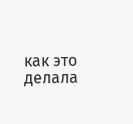как это делала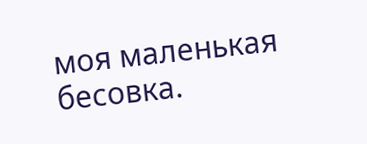моя маленькая бесовка.